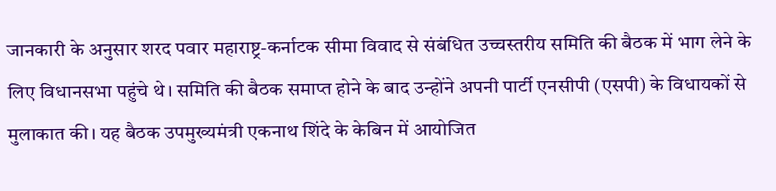जानकारी के अनुसार शरद पवार महाराष्ट्र-कर्नाटक सीमा विवाद से संबंधित उच्चस्तरीय समिति की बैठक में भाग लेने के लिए विधानसभा पहुंचे थे। समिति की बैठक समाप्त होने के बाद उन्होंने अपनी पार्टी एनसीपी (एसपी) के विधायकों से मुलाकात की। यह बैठक उपमुख्यमंत्री एकनाथ शिंदे के केबिन में आयोजित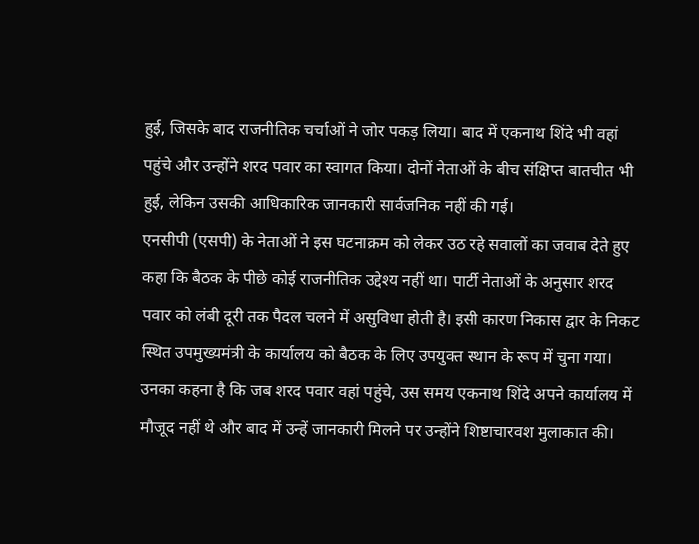हुई, जिसके बाद राजनीतिक चर्चाओं ने जोर पकड़ लिया। बाद में एकनाथ शिंदे भी वहां पहुंचे और उन्होंने शरद पवार का स्वागत किया। दोनों नेताओं के बीच संक्षिप्त बातचीत भी हुई, लेकिन उसकी आधिकारिक जानकारी सार्वजनिक नहीं की गई।
एनसीपी (एसपी) के नेताओं ने इस घटनाक्रम को लेकर उठ रहे सवालों का जवाब देते हुए कहा कि बैठक के पीछे कोई राजनीतिक उद्देश्य नहीं था। पार्टी नेताओं के अनुसार शरद पवार को लंबी दूरी तक पैदल चलने में असुविधा होती है। इसी कारण निकास द्वार के निकट स्थित उपमुख्यमंत्री के कार्यालय को बैठक के लिए उपयुक्त स्थान के रूप में चुना गया। उनका कहना है कि जब शरद पवार वहां पहुंचे, उस समय एकनाथ शिंदे अपने कार्यालय में मौजूद नहीं थे और बाद में उन्हें जानकारी मिलने पर उन्होंने शिष्टाचारवश मुलाकात की।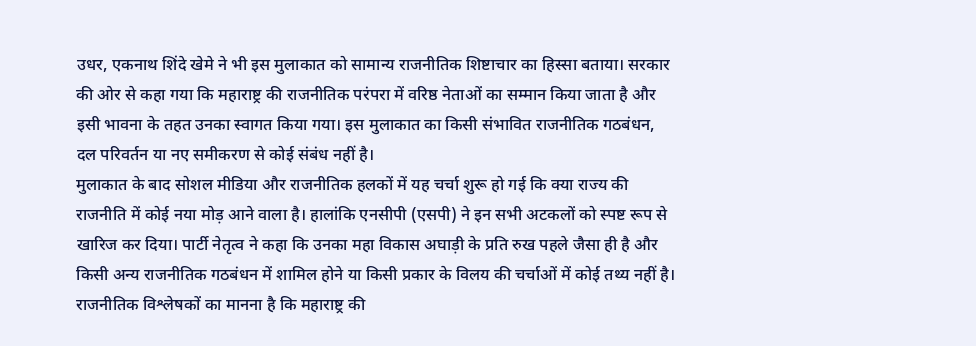उधर, एकनाथ शिंदे खेमे ने भी इस मुलाकात को सामान्य राजनीतिक शिष्टाचार का हिस्सा बताया। सरकार की ओर से कहा गया कि महाराष्ट्र की राजनीतिक परंपरा में वरिष्ठ नेताओं का सम्मान किया जाता है और इसी भावना के तहत उनका स्वागत किया गया। इस मुलाकात का किसी संभावित राजनीतिक गठबंधन, दल परिवर्तन या नए समीकरण से कोई संबंध नहीं है।
मुलाकात के बाद सोशल मीडिया और राजनीतिक हलकों में यह चर्चा शुरू हो गई कि क्या राज्य की राजनीति में कोई नया मोड़ आने वाला है। हालांकि एनसीपी (एसपी) ने इन सभी अटकलों को स्पष्ट रूप से खारिज कर दिया। पार्टी नेतृत्व ने कहा कि उनका महा विकास अघाड़ी के प्रति रुख पहले जैसा ही है और किसी अन्य राजनीतिक गठबंधन में शामिल होने या किसी प्रकार के विलय की चर्चाओं में कोई तथ्य नहीं है।
राजनीतिक विश्लेषकों का मानना है कि महाराष्ट्र की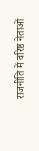राजनीति में वरिष्ठ नेताओं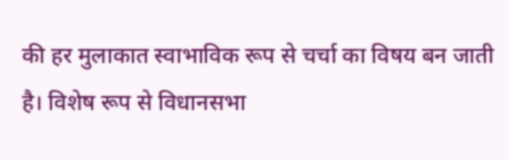की हर मुलाकात स्वाभाविक रूप से चर्चा का विषय बन जाती है। विशेष रूप से विधानसभा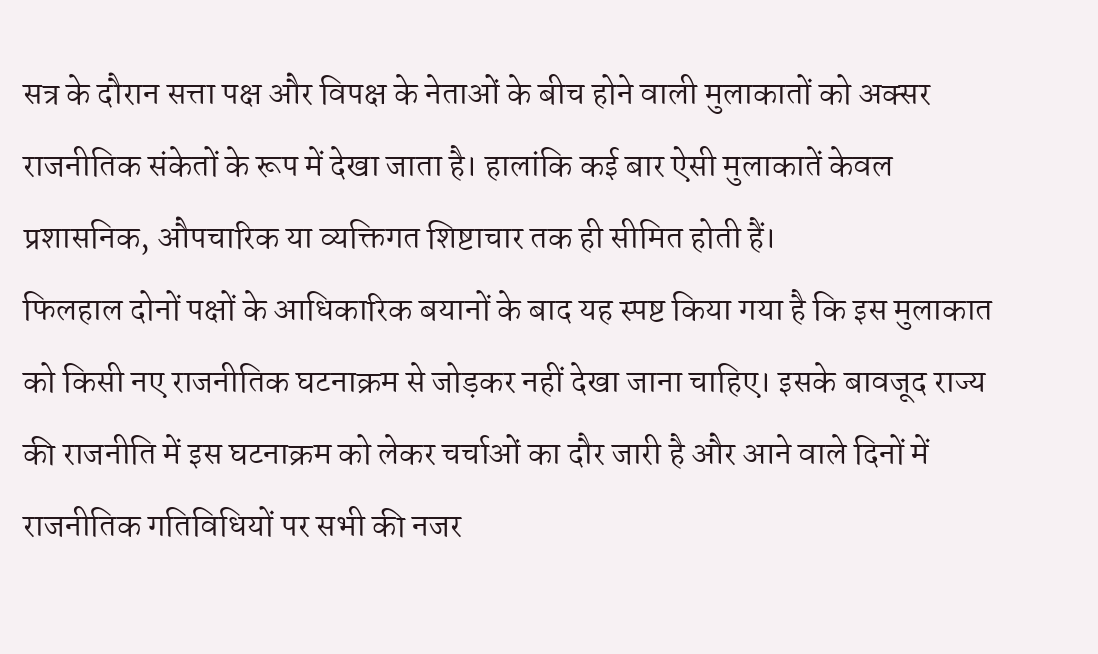सत्र के दौरान सत्ता पक्ष और विपक्ष के नेताओं के बीच होने वाली मुलाकातों को अक्सर राजनीतिक संकेतों के रूप में देखा जाता है। हालांकि कई बार ऐसी मुलाकातें केवल प्रशासनिक, औपचारिक या व्यक्तिगत शिष्टाचार तक ही सीमित होती हैं।
फिलहाल दोनों पक्षों के आधिकारिक बयानों के बाद यह स्पष्ट किया गया है कि इस मुलाकात को किसी नए राजनीतिक घटनाक्रम से जोड़कर नहीं देखा जाना चाहिए। इसके बावजूद राज्य की राजनीति में इस घटनाक्रम को लेकर चर्चाओं का दौर जारी है और आने वाले दिनों में राजनीतिक गतिविधियों पर सभी की नजर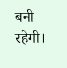बनी रहेगी।